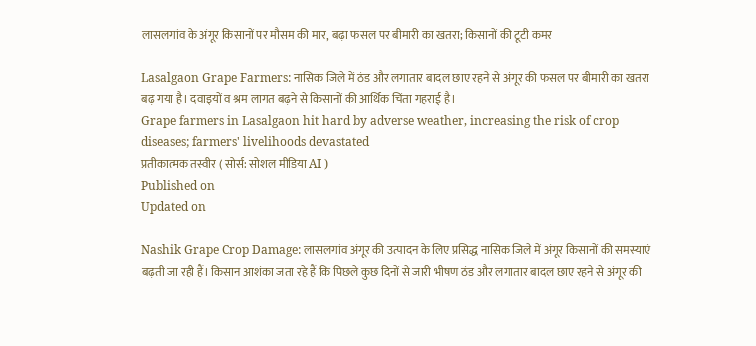लासलगांव के अंगूर किसानों पर मौसम की मार, बढ़ा फसल पर बीमारी का खतरा; किसानों की टूटी कमर

Lasalgaon Grape Farmers: नासिक जिले में ठंड और लगातार बादल छाए रहने से अंगूर की फसल पर बीमारी का खतरा बढ़ गया है। दवाइयों व श्रम लागत बढ़ने से किसानों की आर्थिक चिंता गहराई है।
Grape farmers in Lasalgaon hit hard by adverse weather, increasing the risk of crop diseases; farmers' livelihoods devastated
प्रतीकात्मक तस्वीर ( सोर्स: सोशल मीडिया AI )
Published on
Updated on

Nashik Grape Crop Damage: लासलगांव अंगूर की उत्पादन के लिए प्रसिद्ध नासिक जिले में अंगूर किसानों की समस्याएं बढ़ती जा रही हैं। किसान आशंका जता रहे हैं कि पिछले कुछ दिनों से जारी भीषण ठंड और लगातार बादल छाए रहने से अंगूर की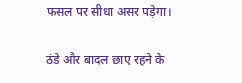फसल पर सीधा असर पड़ेगा।

ठंडे और बादल छाए रहने के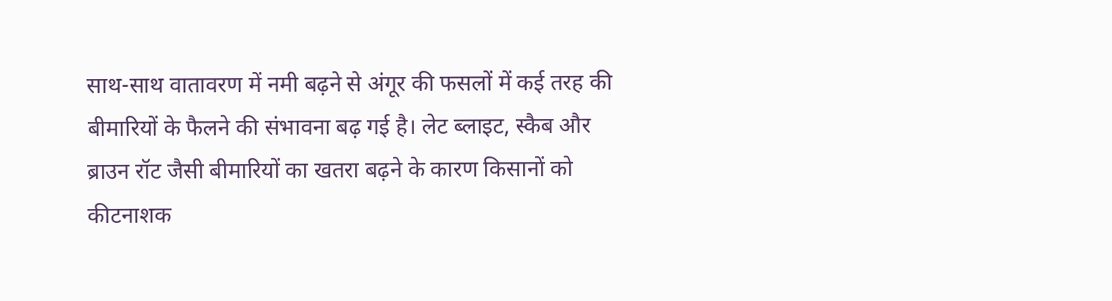साथ-साथ वातावरण में नमी बढ़ने से अंगूर की फसलों में कई तरह की बीमारियों के फैलने की संभावना बढ़ गई है। लेट ब्लाइट, स्कैब और ब्राउन रॉट जैसी बीमारियों का खतरा बढ़ने के कारण किसानों को कीटनाशक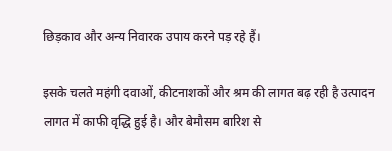छिड़काव और अन्य निवारक उपाय करने पड़ रहे हैं।

इसके चलते महंगी दवाओं, कीटनाशकों और श्रम की लागत बढ़ रही है उत्पादन लागत में काफी वृद्धि हुई है। और बेमौसम बारिश से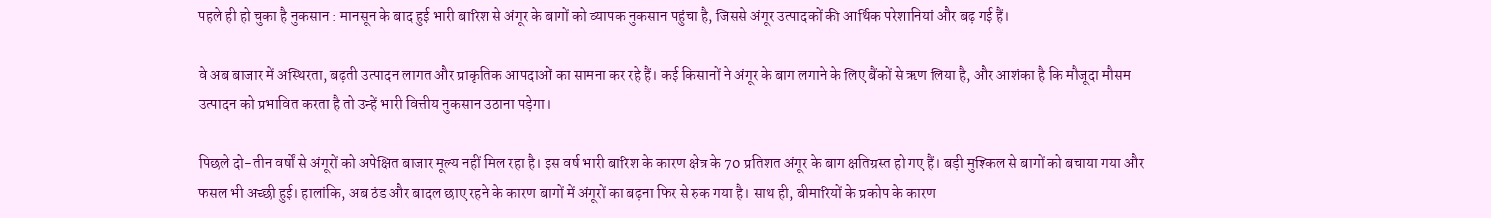पहले ही हो चुका है नुकसान : मानसून के बाद हुई भारी बारिश से अंगूर के बागों को व्यापक नुकसान पहुंचा है, जिससे अंगूर उत्पादकों की आर्थिक परेशानियां और बढ़ गई हैं।

वे अब बाजार में अस्थिरता, बढ़ती उत्पादन लागत और प्राकृतिक आपदाओं का सामना कर रहे हैं। कई किसानों ने अंगूर के बाग लगाने के लिए बैंकों से ऋण लिया है, और आशंका है कि मौजूदा मौसम उत्पादन को प्रभावित करता है तो उन्हें भारी वित्तीय नुकसान उठाना पड़ेगा।

पिछले दो-तीन वर्षों से अंगूरों को अपेक्षित बाजार मूल्य नहीं मिल रहा है। इस वर्ष भारी बारिश के कारण क्षेत्र के 70 प्रतिशत अंगूर के बाग क्षतिग्रस्त हो गए हैं। बड़ी मुश्किल से बागों को बचाया गया और फसल भी अच्छी हुई। हालांकि, अब ठंड और बादल छाए रहने के कारण बागों में अंगूरों का बढ़ना फिर से रुक गया है। साथ ही, बीमारियों के प्रकोप के कारण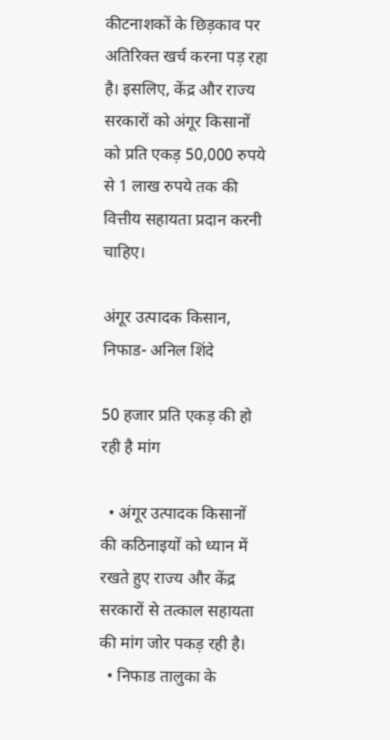कीटनाशकों के छिड़काव पर अतिरिक्त खर्च करना पड़ रहा है। इसलिए, केंद्र और राज्य सरकारों को अंगूर किसानों को प्रति एकड़ 50,000 रुपये से 1 लाख रुपये तक की वित्तीय सहायता प्रदान करनी चाहिए।

अंगूर उत्पादक किसान, निफाड- अनिल शिंदे

50 हजार प्रति एकड़ की हो रही है मांग

  • अंगूर उत्पादक किसानों की कठिनाइयों को ध्यान में रखते हुए राज्य और केंद्र सरकारों से तत्काल सहायता की मांग जोर पकड़ रही है।
  • निफाड तालुका के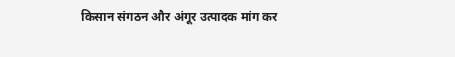किसान संगठन और अंगूर उत्पादक मांग कर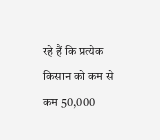रहे हैं कि प्रत्येक किसान को कम से कम 50,000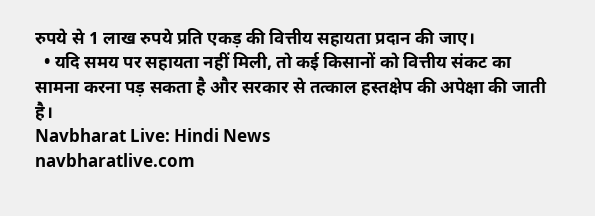रुपये से 1 लाख रुपये प्रति एकड़ की वित्तीय सहायता प्रदान की जाए।
  • यदि समय पर सहायता नहीं मिली, तो कई किसानों को वित्तीय संकट का सामना करना पड़ सकता है और सरकार से तत्काल हस्तक्षेप की अपेक्षा की जाती है।
Navbharat Live: Hindi News
navbharatlive.com